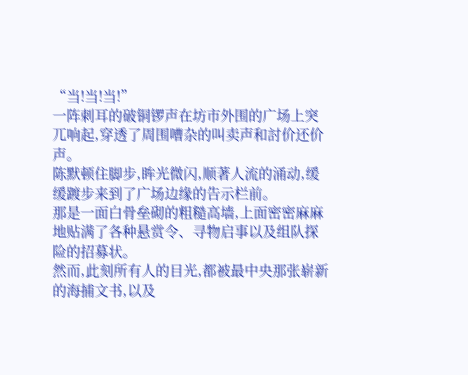“当!当!当!”
一阵刺耳的破铜锣声在坊市外围的广场上突兀响起,穿透了周围嘈杂的叫卖声和討价还价声。
陈默顿住脚步,眸光微闪,顺著人流的涌动,缓缓踱步来到了广场边缘的告示栏前。
那是一面白骨垒砌的粗糙高墙,上面密密麻麻地贴满了各种悬赏令、寻物启事以及组队探险的招募状。
然而,此刻所有人的目光,都被最中央那张崭新的海捕文书,以及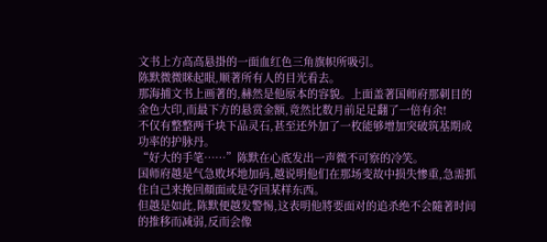文书上方高高悬掛的一面血红色三角旗帜所吸引。
陈默微微眯起眼,顺著所有人的目光看去。
那海捕文书上画著的,赫然是他原本的容貌。上面盖著国师府那刺目的金色大印,而最下方的悬赏金额,竟然比数月前足足翻了一倍有余!
不仅有整整两千块下品灵石,甚至还外加了一枚能够增加突破筑基期成功率的护脉丹。
“好大的手笔……”陈默在心底发出一声微不可察的冷笑。
国师府越是气急败坏地加码,越说明他们在那场变故中损失惨重,急需抓住自己来挽回顏面或是夺回某样东西。
但越是如此,陈默便越发警惕,这表明他將要面对的追杀绝不会隨著时间的推移而减弱,反而会像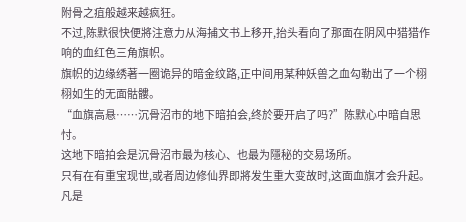附骨之疽般越来越疯狂。
不过,陈默很快便將注意力从海捕文书上移开,抬头看向了那面在阴风中猎猎作响的血红色三角旗帜。
旗帜的边缘绣著一圈诡异的暗金纹路,正中间用某种妖兽之血勾勒出了一个栩栩如生的无面骷髏。
“血旗高悬……沉骨沼市的地下暗拍会,终於要开启了吗?”陈默心中暗自思忖。
这地下暗拍会是沉骨沼市最为核心、也最为隱秘的交易场所。
只有在有重宝现世,或者周边修仙界即將发生重大变故时,这面血旗才会升起。凡是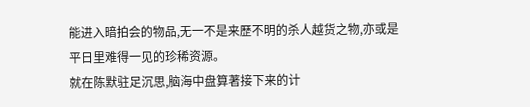能进入暗拍会的物品,无一不是来歷不明的杀人越货之物,亦或是平日里难得一见的珍稀资源。
就在陈默驻足沉思,脑海中盘算著接下来的计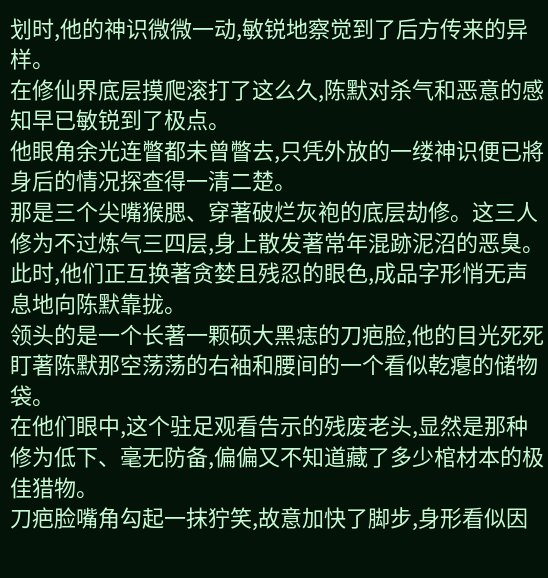划时,他的神识微微一动,敏锐地察觉到了后方传来的异样。
在修仙界底层摸爬滚打了这么久,陈默对杀气和恶意的感知早已敏锐到了极点。
他眼角余光连瞥都未曾瞥去,只凭外放的一缕神识便已將身后的情况探查得一清二楚。
那是三个尖嘴猴腮、穿著破烂灰袍的底层劫修。这三人修为不过炼气三四层,身上散发著常年混跡泥沼的恶臭。此时,他们正互换著贪婪且残忍的眼色,成品字形悄无声息地向陈默靠拢。
领头的是一个长著一颗硕大黑痣的刀疤脸,他的目光死死盯著陈默那空荡荡的右袖和腰间的一个看似乾瘪的储物袋。
在他们眼中,这个驻足观看告示的残废老头,显然是那种修为低下、毫无防备,偏偏又不知道藏了多少棺材本的极佳猎物。
刀疤脸嘴角勾起一抹狞笑,故意加快了脚步,身形看似因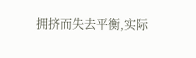拥挤而失去平衡,实际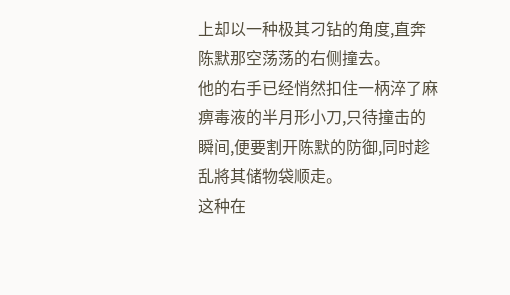上却以一种极其刁钻的角度,直奔陈默那空荡荡的右侧撞去。
他的右手已经悄然扣住一柄淬了麻痹毒液的半月形小刀,只待撞击的瞬间,便要割开陈默的防御,同时趁乱將其储物袋顺走。
这种在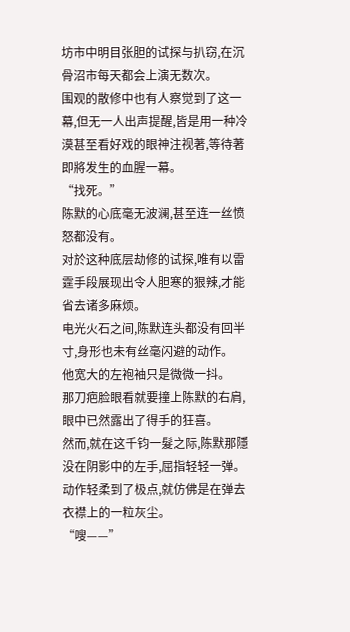坊市中明目张胆的试探与扒窃,在沉骨沼市每天都会上演无数次。
围观的散修中也有人察觉到了这一幕,但无一人出声提醒,皆是用一种冷漠甚至看好戏的眼神注视著,等待著即將发生的血腥一幕。
“找死。”
陈默的心底毫无波澜,甚至连一丝愤怒都没有。
对於这种底层劫修的试探,唯有以雷霆手段展现出令人胆寒的狠辣,才能省去诸多麻烦。
电光火石之间,陈默连头都没有回半寸,身形也未有丝毫闪避的动作。
他宽大的左袍袖只是微微一抖。
那刀疤脸眼看就要撞上陈默的右肩,眼中已然露出了得手的狂喜。
然而,就在这千钧一髮之际,陈默那隱没在阴影中的左手,屈指轻轻一弹。
动作轻柔到了极点,就仿佛是在弹去衣襟上的一粒灰尘。
“嗖——”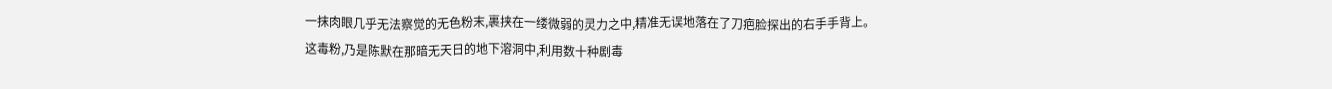一抹肉眼几乎无法察觉的无色粉末,裹挟在一缕微弱的灵力之中,精准无误地落在了刀疤脸探出的右手手背上。
这毒粉,乃是陈默在那暗无天日的地下溶洞中,利用数十种剧毒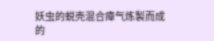妖虫的蜕壳混合瘴气炼製而成的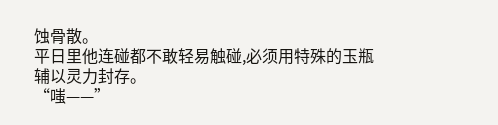蚀骨散。
平日里他连碰都不敢轻易触碰,必须用特殊的玉瓶辅以灵力封存。
“嗤——”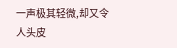一声极其轻微,却又令人头皮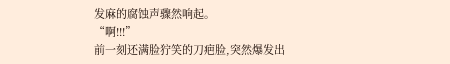发麻的腐蚀声骤然响起。
“啊!!!”
前一刻还满脸狞笑的刀疤脸,突然爆发出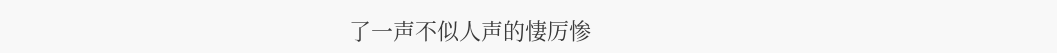了一声不似人声的悽厉惨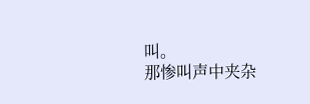叫。
那惨叫声中夹杂